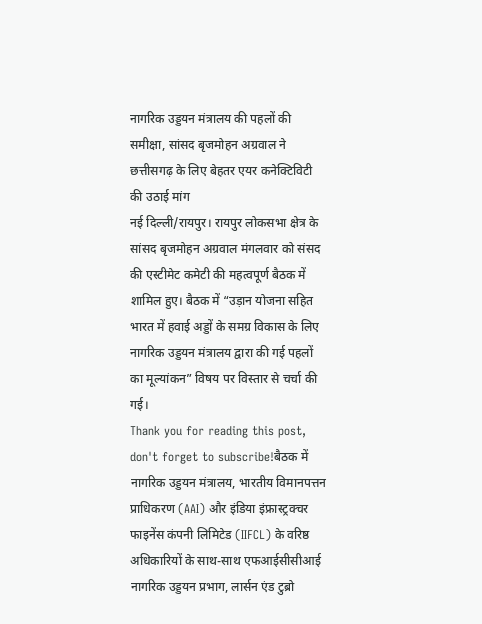नागरिक उड्डयन मंत्रालय की पहलों की समीक्षा, सांसद बृजमोहन अग्रवाल ने छत्तीसगढ़ के लिए बेहतर एयर कनेक्टिविटी की उठाई मांग
नई दिल्ली/रायपुर। रायपुर लोकसभा क्षेत्र के सांसद बृजमोहन अग्रवाल मंगलवार को संसद की एस्टीमेट कमेटी की महत्वपूर्ण बैठक में शामिल हुए। बैठक में “उड़ान योजना सहित भारत में हवाई अड्डों के समग्र विकास के लिए नागरिक उड्डयन मंत्रालय द्वारा की गई पहलों का मूल्यांकन” विषय पर विस्तार से चर्चा की गई।
Thank you for reading this post, don't forget to subscribe!बैठक में नागरिक उड्डयन मंत्रालय, भारतीय विमानपत्तन प्राधिकरण (AAI) और इंडिया इंफ्रास्ट्रक्चर फाइनेंस कंपनी लिमिटेड (IIFCL) के वरिष्ठ अधिकारियों के साथ-साथ एफआईसीसीआई नागरिक उड्डयन प्रभाग, लार्सन एंड टुब्रो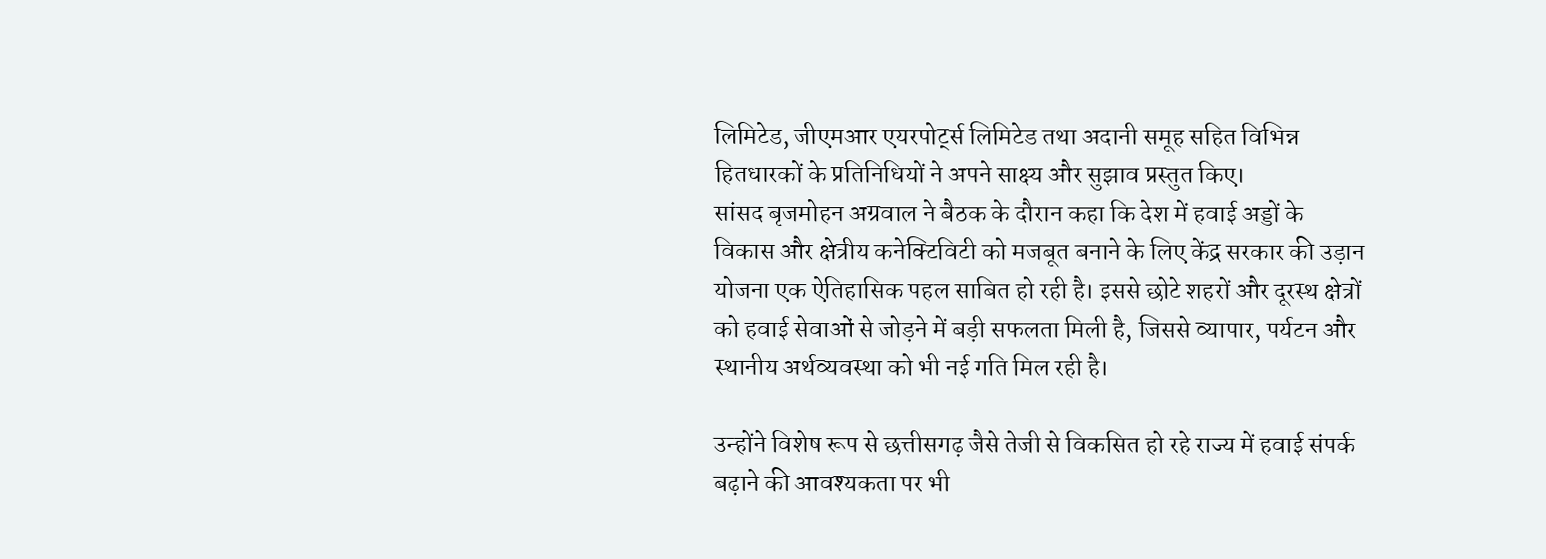लिमिटेड, जीएमआर एयरपोर्ट्स लिमिटेड तथा अदानी समूह सहित विभिन्न हितधारकों के प्रतिनिधियों ने अपने साक्ष्य और सुझाव प्रस्तुत किए।
सांसद बृजमोहन अग्रवाल ने बैठक के दौरान कहा कि देश में हवाई अड्डों के विकास और क्षेत्रीय कनेक्टिविटी को मजबूत बनाने के लिए केंद्र सरकार की उड़ान योजना एक ऐतिहासिक पहल साबित हो रही है। इससे छोटे शहरों और दूरस्थ क्षेत्रों को हवाई सेवाओं से जोड़ने में बड़ी सफलता मिली है, जिससे व्यापार, पर्यटन और स्थानीय अर्थव्यवस्था को भी नई गति मिल रही है।

उन्होंने विशेष रूप से छत्तीसगढ़ जैसे तेजी से विकसित हो रहे राज्य में हवाई संपर्क बढ़ाने की आवश्यकता पर भी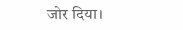जोर दिया।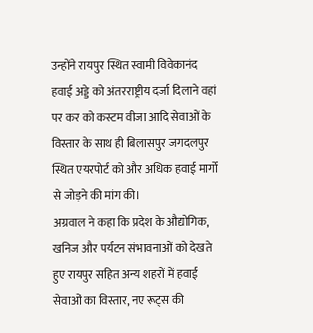उन्होंने रायपुर स्थित स्वामी विवेकानंद हवाई अड्डे को अंतरराष्ट्रीय दर्जा दिलाने वहां पर कर को कस्टम वीजा आदि सेवाओं के विस्तार के साथ ही बिलासपुर जगदलपुर स्थित एयरपोर्ट को और अधिक हवाई मार्गो से जोड़ने की मांग की।
अग्रवाल ने कहा कि प्रदेश के औद्योगिक, खनिज और पर्यटन संभावनाओं को देखते हुए रायपुर सहित अन्य शहरों में हवाई सेवाओं का विस्तार, नए रूट्स की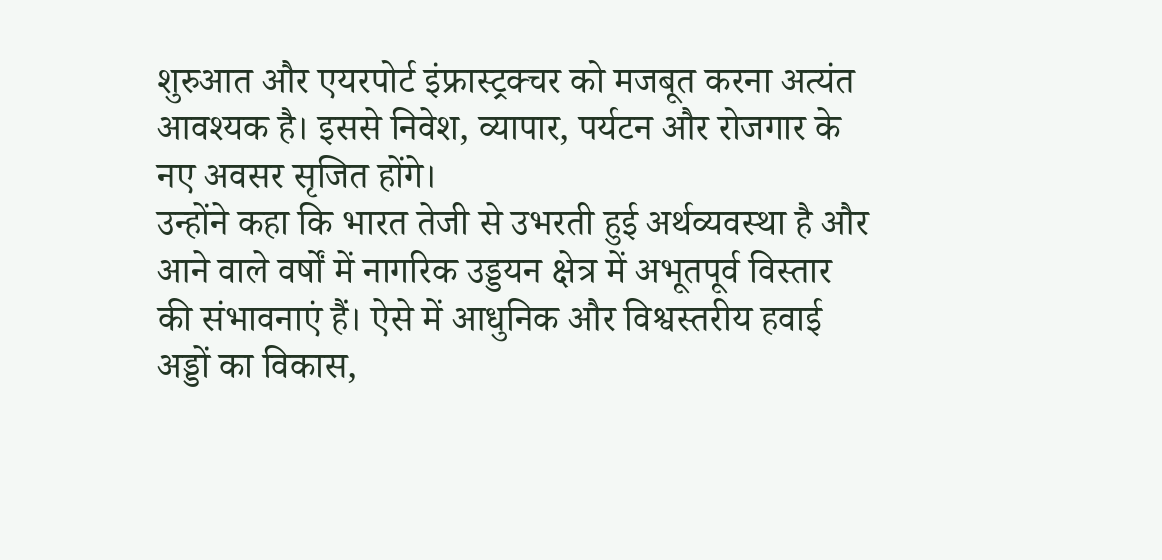शुरुआत और एयरपोर्ट इंफ्रास्ट्रक्चर को मजबूत करना अत्यंत आवश्यक है। इससे निवेश, व्यापार, पर्यटन और रोजगार के नए अवसर सृजित होंगे।
उन्होंने कहा कि भारत तेजी से उभरती हुई अर्थव्यवस्था है और आने वाले वर्षों में नागरिक उड्डयन क्षेत्र में अभूतपूर्व विस्तार की संभावनाएं हैं। ऐसे में आधुनिक और विश्वस्तरीय हवाई अड्डों का विकास,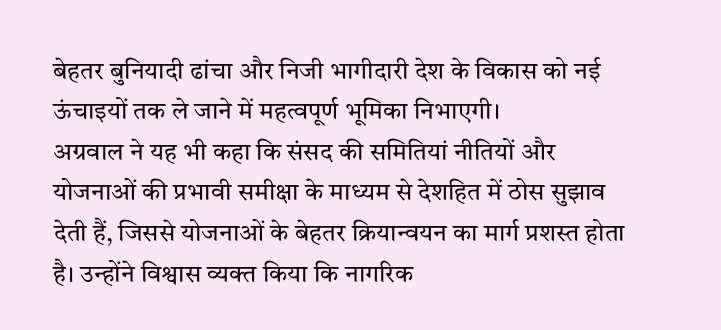बेहतर बुनियादी ढांचा और निजी भागीदारी देश के विकास को नई ऊंचाइयों तक ले जाने में महत्वपूर्ण भूमिका निभाएगी।
अग्रवाल ने यह भी कहा कि संसद की समितियां नीतियों और योजनाओं की प्रभावी समीक्षा के माध्यम से देशहित में ठोस सुझाव देती हैं, जिससे योजनाओं के बेहतर क्रियान्वयन का मार्ग प्रशस्त होता है। उन्होंने विश्वास व्यक्त किया कि नागरिक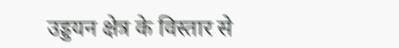उड्डयन क्षेत्र के विस्तार से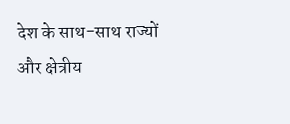देश के साथ-साथ राज्यों और क्षेत्रीय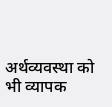अर्थव्यवस्था को भी व्यापक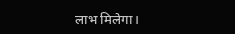लाभ मिलेगा।